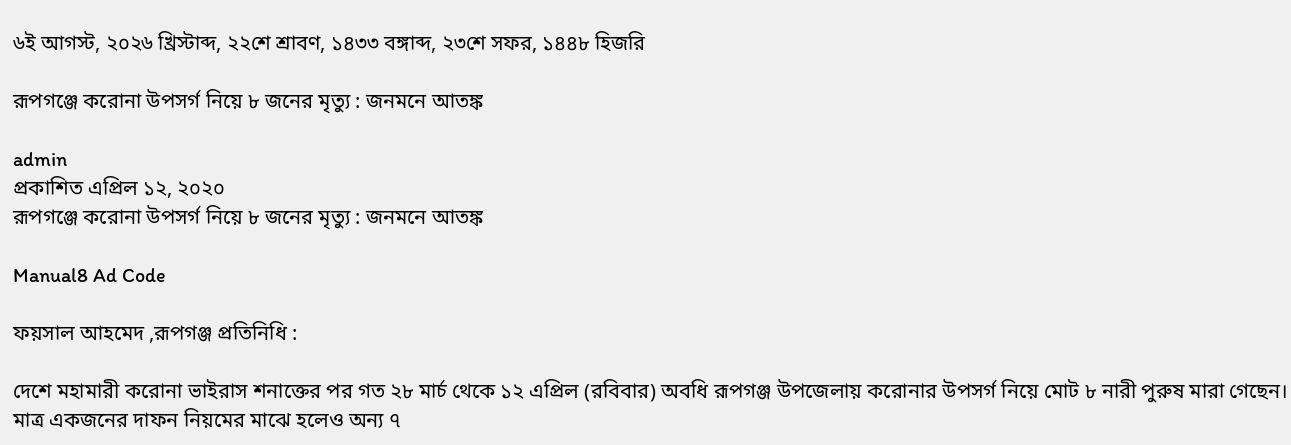৬ই আগস্ট, ২০২৬ খ্রিস্টাব্দ, ২২শে শ্রাবণ, ১৪৩৩ বঙ্গাব্দ, ২৩শে সফর, ১৪৪৮ হিজরি

রূপগঞ্জে করোনা উপসর্গ নিয়ে ৮ জনের মৃত্যু : জনমনে আতঙ্ক

admin
প্রকাশিত এপ্রিল ১২, ২০২০
রূপগঞ্জে করোনা উপসর্গ নিয়ে ৮ জনের মৃত্যু : জনমনে আতঙ্ক

Manual8 Ad Code

ফয়সাল আহমেদ ,রূপগঞ্জ প্রতিনিধি :

দেশে মহামারী করোনা ভাইরাস শনাক্তের পর গত ২৮ মার্চ থেকে ১২ এপ্রিল (রবিবার) অবধি রূপগঞ্জ উপজেলায় করোনার উপসর্গ নিয়ে মোট ৮ নারী পুরুষ মারা গেছেন। মাত্র একজনের দাফন নিয়মের মাঝে হলেও অন্য ৭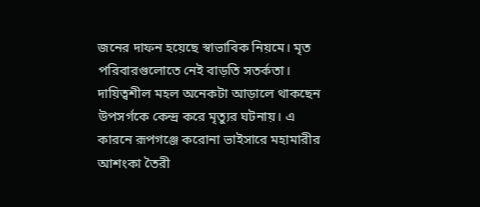জনের দাফন হয়েছে স্বাভাবিক নিয়মে। মৃত পরিবারগুলোতে নেই বাড়তি সতর্কতা। দায়িত্বশীল মহল অনেকটা আড়ালে থাকছেন উপসর্গকে কেন্দ্র করে মৃত্যুর ঘটনায়। এ কারনে রূপগঞ্জে করোনা ভাইসারে মহামারীর আশংকা তৈরী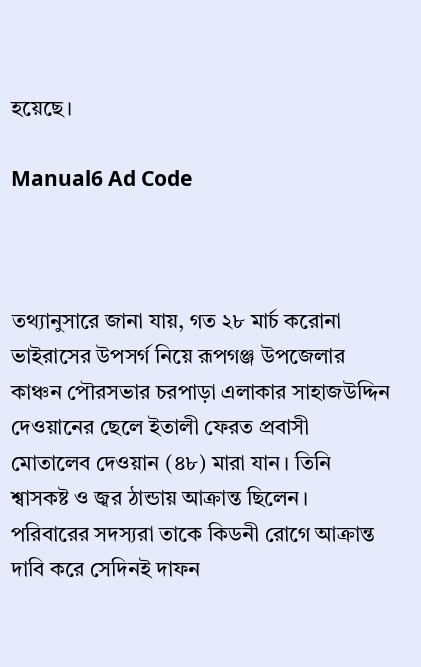হয়েছে।

Manual6 Ad Code



তথ্যানুসারে জানা যায়, গত ২৮ মার্চ করোনা ভাইরাসের উপসর্গ নিয়ে রূপগঞ্জ উপজেলার কাঞ্চন পৌরসভার চরপাড়া এলাকার সাহাজউদ্দিন দেওয়ানের ছেলে ইতালী ফেরত প্রবাসী মোতালেব দেওয়ান (৪৮) মারা যান। তিনি শ্বাসকষ্ট ও জ্বর ঠান্ডায় আক্রান্ত ছিলেন। পরিবারের সদস্যরা তাকে কিডনী রোগে আক্রান্ত দাবি করে সেদিনই দাফন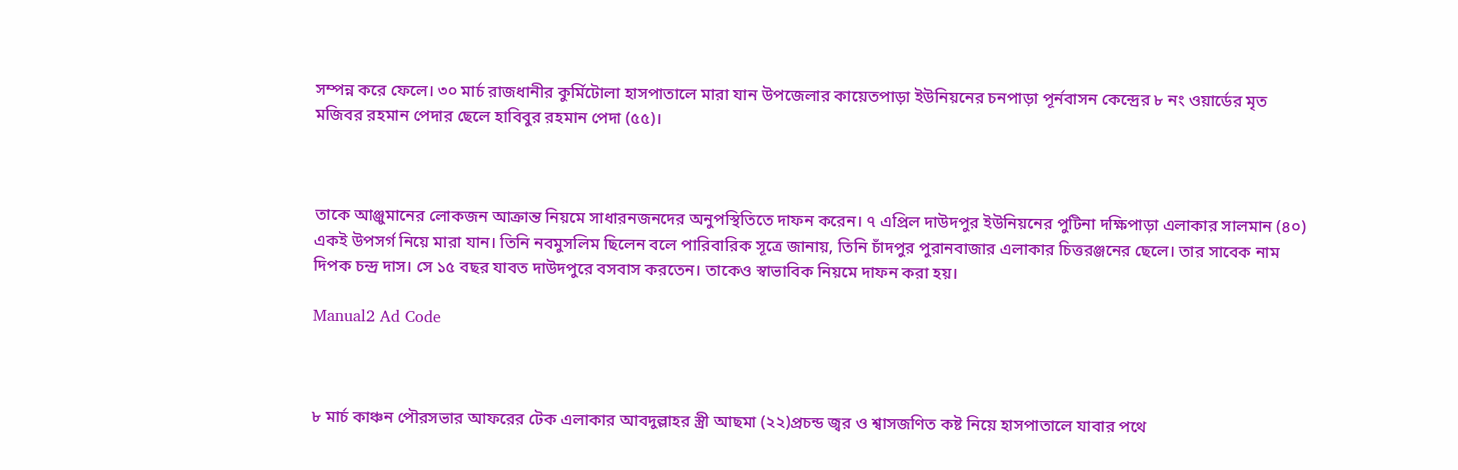সম্পন্ন করে ফেলে। ৩০ মার্চ রাজধানীর কুর্মিটোলা হাসপাতালে মারা যান উপজেলার কায়েতপাড়া ইউনিয়নের চনপাড়া পূর্নবাসন কেন্দ্রের ৮ নং ওয়ার্ডের মৃত মজিবর রহমান পেদার ছেলে হাবিবুর রহমান পেদা (৫৫)।



তাকে আঞ্জুমানের লোকজন আক্রান্ত নিয়মে সাধারনজনদের অনুপস্থিতিতে দাফন করেন। ৭ এপ্রিল দাউদপুর ইউনিয়নের পুটিনা দক্ষিপাড়া এলাকার সালমান (৪০) একই উপসর্গ নিয়ে মারা যান। তিনি নবমুসলিম ছিলেন বলে পারিবারিক সূত্রে জানায়, তিনি চাঁদপুর পুরানবাজার এলাকার চিত্তরঞ্জনের ছেলে। তার সাবেক নাম দিপক চন্দ্র দাস। সে ১৫ বছর যাবত দাউদপুরে বসবাস করতেন। তাকেও স্বাভাবিক নিয়মে দাফন করা হয়।

Manual2 Ad Code



৮ মার্চ কাঞ্চন পৌরসভার আফরের টেক এলাকার আবদুল্লাহর স্ত্রী আছমা (২২)প্রচন্ড জ্বর ও শ্বাসজণিত কষ্ট নিয়ে হাসপাতালে যাবার পথে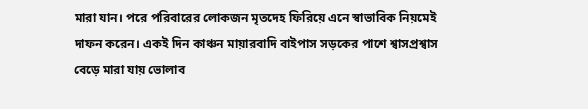মারা যান। পরে পরিবারের লোকজন মৃতদেহ ফিরিয়ে এনে স্বাভাবিক নিয়মেই দাফন করেন। একই দিন কাঞ্চন মায়ারবাদি বাইপাস সড়কের পাশে শ্বাসপ্রশ্বাস বেড়ে মারা যায় ভোলাব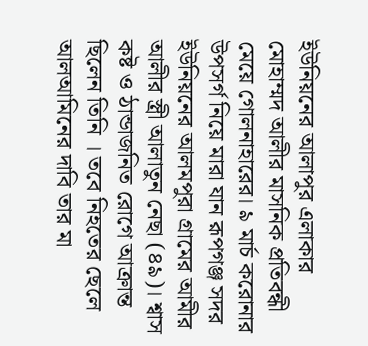ইউনিয়নের আলাপুর এলাকার মোহাম্মদ আলীর মাসনিক প্রতিবন্ধী মেয়ে গোলনাহারের। ৯ মার্চ করোনার উপসর্গ নিয়ে মারা যান রূপগঞ্জ সদর ইউনিয়নের আলমপুরা গ্রামের আমীর আলীর স্ত্রী আলাতুন নেছা (৪৯)। শ্বাস কষ্ট ও ঠান্ডাজনিত রোগে আক্রান্ত ছিলেন তিনি । তবে নিহতের ছেলে আলআমিনের দাবি তার মা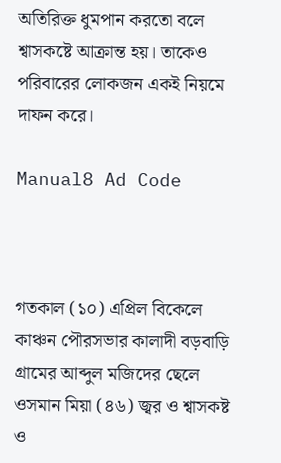অতিরিক্ত ধুমপান করতো বলে শ্বাসকষ্টে আক্রান্ত হয়। তাকেও পরিবারের লোকজন একই নিয়মে দাফন করে।

Manual8 Ad Code



গতকাল (১০) এপ্রিল বিকেলে কাঞ্চন পৌরসভার কালাদী বড়বাড়ি গ্রামের আব্দুল মজিদের ছেলে ওসমান মিয়া (৪৬) জ্বর ও শ্বাসকষ্ট ও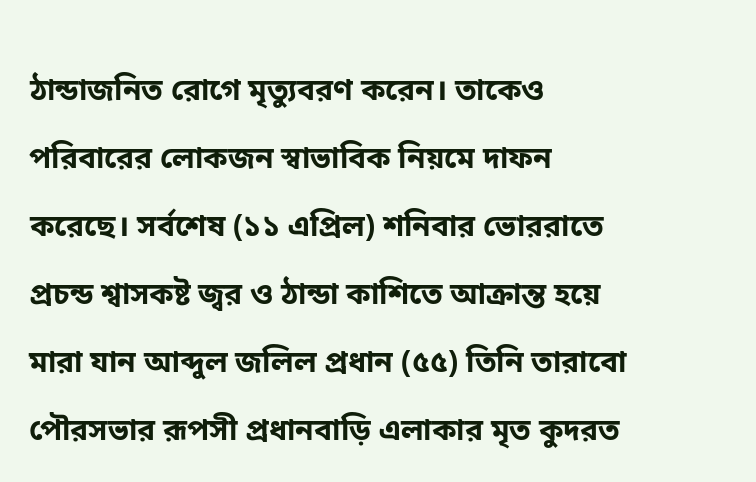ঠান্ডাজনিত রোগে মৃত্যুবরণ করেন। তাকেও পরিবারের লোকজন স্বাভাবিক নিয়মে দাফন করেছে। সর্বশেষ (১১ এপ্রিল) শনিবার ভোররাতে প্রচন্ড শ্বাসকষ্ট জ্বর ও ঠান্ডা কাশিতে আক্রান্ত হয়ে মারা যান আব্দুল জলিল প্রধান (৫৫) তিনি তারাবো পৌরসভার রূপসী প্রধানবাড়ি এলাকার মৃত কুদরত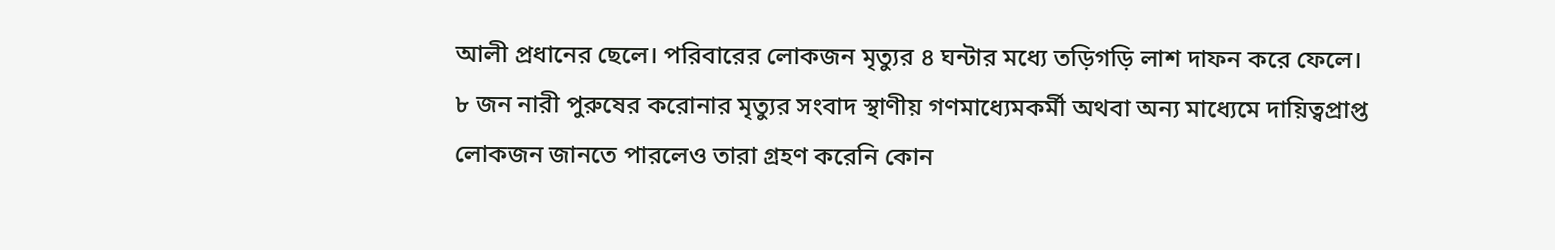আলী প্রধানের ছেলে। পরিবারের লোকজন মৃত্যুর ৪ ঘন্টার মধ্যে তড়িগড়ি লাশ দাফন করে ফেলে।
৮ জন নারী পুরুষের করোনার মৃত্যুর সংবাদ স্থাণীয় গণমাধ্যেমকর্মী অথবা অন্য মাধ্যেমে দায়িত্বপ্রাপ্ত লোকজন জানতে পারলেও তারা গ্রহণ করেনি কোন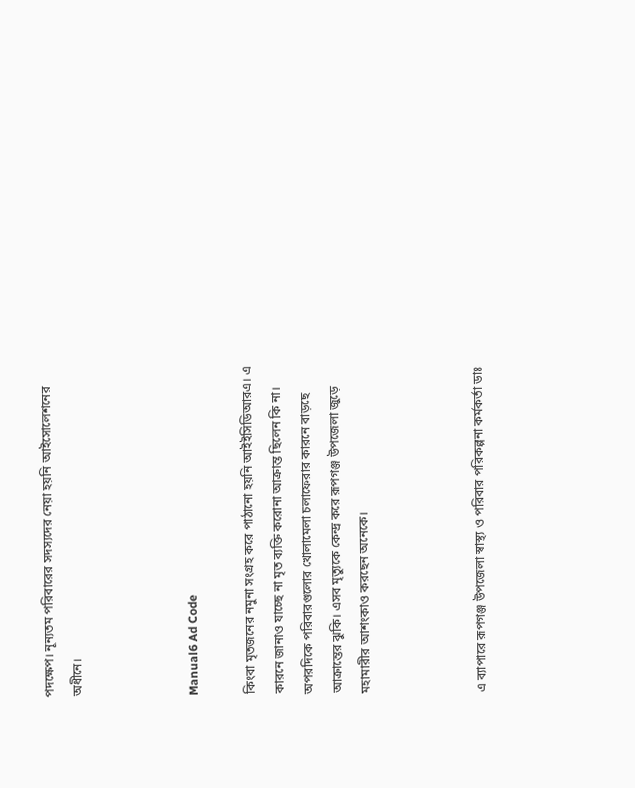পদক্ষেপ। নূন্যতম পরিবারের সদস্যদের নেয়া হয়নি আইসোলেশনের অধীনে।



Manual6 Ad Code

কিংবা মৃতজনের নমুনা সংগ্রহ করে পাঠানো হয়নি আইইসিডিআরএ। এ কারনে জানাও যাচ্ছে না মৃত ব্যক্তি করোনা আক্রান্ত ছিলেন কি না। অপরদিকে পরিবারগুলোর খোলামেলা চলাফেরার কারনে বাড়ছে আক্রান্তের ঝুকি। এসব মৃত্যুকে কেন্দ্র করে রূপগঞ্জ উপজেলা জুড়ে মহামারীর আশংকাও করছেন অনেকে।



এ ব্যাপারে রূপগঞ্জ উপজেলা স্বাস্থ্য ও পরিবার পরিকল্পনা কর্মকর্তা ডাঃ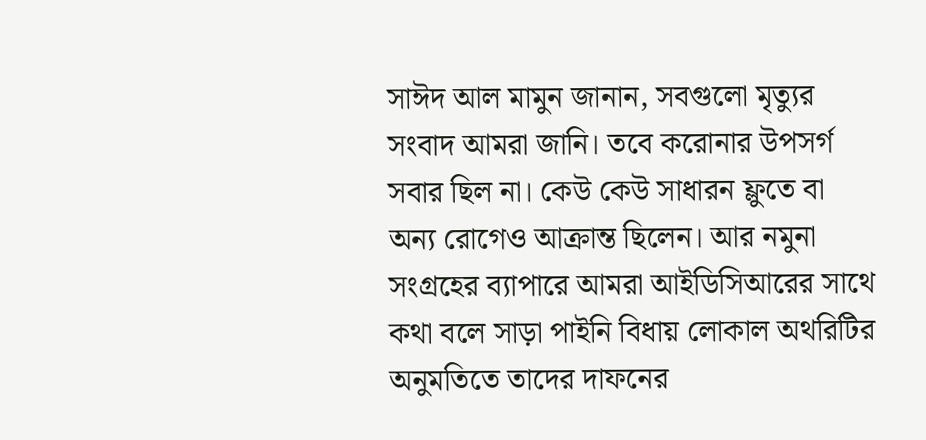সাঈদ আল মামুন জানান, সবগুলো মৃত্যুর সংবাদ আমরা জানি। তবে করোনার উপসর্গ সবার ছিল না। কেউ কেউ সাধারন ফ্লুতে বা অন্য রোগেও আক্রান্ত ছিলেন। আর নমুনা সংগ্রহের ব্যাপারে আমরা আইডিসিআরের সাথে কথা বলে সাড়া পাইনি বিধায় লোকাল অথরিটির অনুমতিতে তাদের দাফনের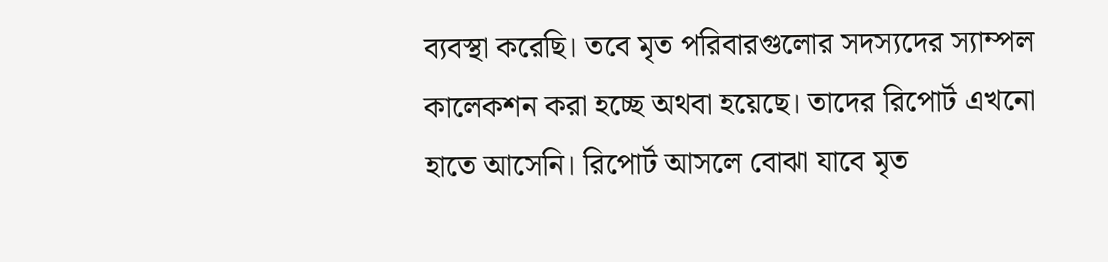ব্যবস্থা করেছি। তবে মৃত পরিবারগুলোর সদস্যদের স্যাম্পল কালেকশন করা হচ্ছে অথবা হয়েছে। তাদের রিপোর্ট এখনো হাতে আসেনি। রিপোর্ট আসলে বোঝা যাবে মৃত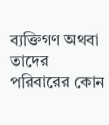ব্যক্তিগণ অথবা তাদের পরিবারের কোন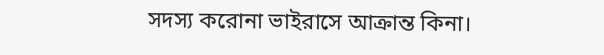সদস্য করোনা ভাইরাসে আক্রান্ত কিনা।